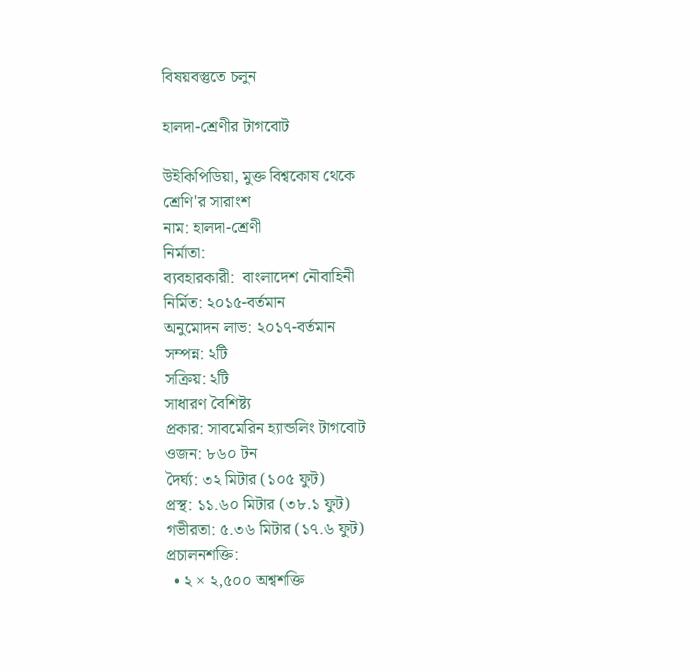বিষয়বস্তুতে চলুন

হালদা-শ্রেণীর টাগবোট

উইকিপিডিয়া, মুক্ত বিশ্বকোষ থেকে
শ্রেণি'র সারাংশ
নাম: হালদা-শ্রেণী
নির্মাতা:
ব্যবহারকারী:  বাংলাদেশ নৌবাহিনী
নির্মিত: ২০১৫-বর্তমান
অনুমোদন লাভ: ২০১৭-বর্তমান
সম্পন্ন: ২টি
সক্রিয়: ২টি
সাধারণ বৈশিষ্ট্য
প্রকার: সাবমেরিন হ্যান্ডলিং টাগবোট
ওজন: ৮৬০ টন
দৈর্ঘ্য: ৩২ মিটার (১০৫ ফুট)
প্রস্থ: ১১.৬০ মিটার (৩৮.১ ফুট)
গভীরতা: ৫.৩৬ মিটার (১৭.৬ ফুট)
প্রচালনশক্তি:
  • ২ × ২,৫০০ অশ্বশক্তি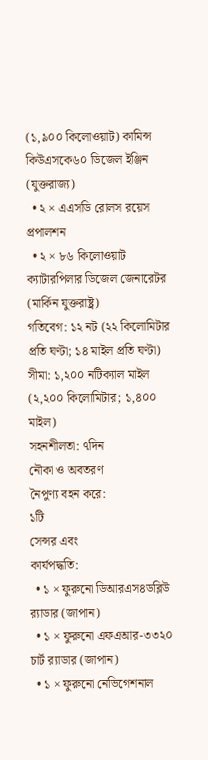(১,৯০০ কিলোওয়াট) কামিন্স কিউএসকে৬০ ডিজেল ইঞ্জিন (যুক্তরাজ্য)
  • ২ × এএসডি রোলস রয়েস প্রপালশন
  • ২ × ৮৬ কিলোওয়াট ক্যাটারপিলার ডিজেল জেনারেটর (মার্কিন যুক্তরাষ্ট্র)
গতিবেগ: ১২ নট (২২ কিলোমিটার প্রতি ঘণ্টা; ১৪ মাইল প্রতি ঘণ্টা)
সীমা: ১,২০০ নটিক্যাল মাইল (২,২০০ কিলোমিটার; ১,৪০০ মাইল)
সহনশীলতা: ৭দিন
নৌকা ও অবতরণ
নৈপুণ্য বহন করে:
১টি
সেন্সর এবং
কার্যপদ্ধতি:
  • ১ × ফুরুনো ডিআরএস৪ডব্লিউ র‍্যাডার (জাপান)
  • ১ × ফুরুনো এফএআর-৩৩২০ চার্ট র‍্যাডার (জাপান)
  • ১ × ফুরুনো নেভিগেশনাল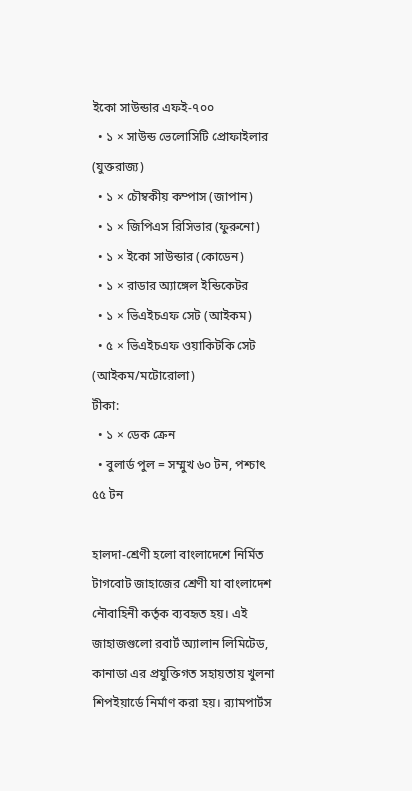ইকো সাউন্ডার এফই-৭০০
  • ১ × সাউন্ড ভেলোসিটি প্রোফাইলার (যুক্তরাজ্য)
  • ১ × চৌম্বকীয় কম্পাস (জাপান)
  • ১ × জিপিএস রিসিভার (ফুরুনো)
  • ১ × ইকো সাউন্ডার (কোডেন)
  • ১ × রাডার অ্যাঙ্গেল ইন্ডিকেটর
  • ১ × ভিএইচএফ সেট (আইকম)
  • ৫ × ভিএইচএফ ওয়াকিটকি সেট (আইকম/মটোরোলা)
টীকা:
  • ১ × ডেক ক্রেন
  • বুলার্ড পুল = সম্মুখ ৬০ টন, পশ্চাৎ ৫৫ টন

হালদা-শ্রেণী হলো বাংলাদেশে নির্মিত টাগবোট জাহাজের শ্রেণী যা বাংলাদেশ নৌবাহিনী কর্তৃক ব্যবহৃত হয়। এই জাহাজগুলো রবার্ট অ্যালান লিমিটেড, কানাডা এর প্রযুক্তিগত সহায়তায় খুলনা শিপইয়ার্ডে নির্মাণ করা হয়। র‍‍্যামপার্টস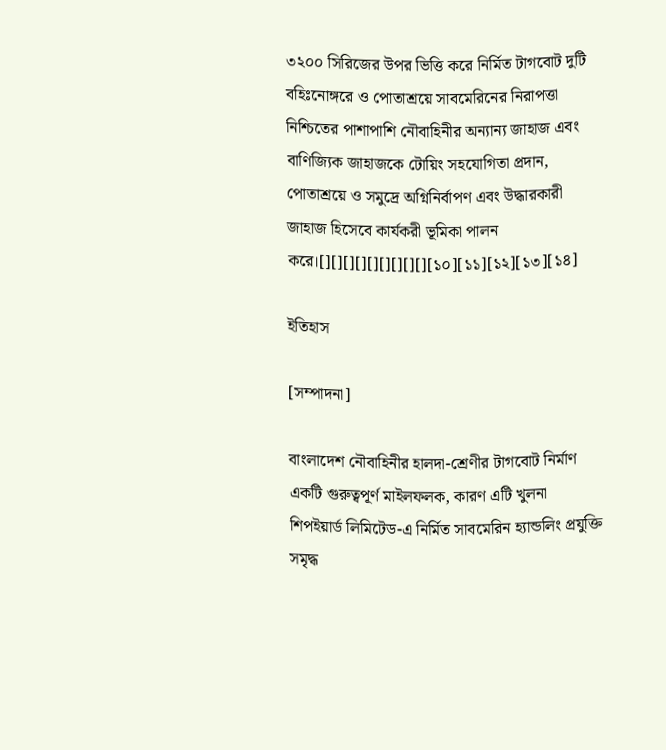৩২০০ সিরিজের উপর ভিত্তি করে নির্মিত টাগবোট দুটি বহিঃনোঙ্গরে ও পোতাশ্রয়ে সাবমেরিনের নিরাপত্তা নিশ্চিতের পাশাপাশি নৌবাহিনীর অন্যান্য জাহাজ এবং বাণিজ্যিক জাহাজকে টোয়িং সহযোগিতা প্রদান, পোতাশ্রয়ে ও সমুদ্রে অগ্নিনির্বাপণ এবং উদ্ধারকারী জাহাজ হিসেবে কার্যকরী ভূমিকা পালন করে।[][][][][][][][][][১০][১১][১২][১৩][১৪]

ইতিহাস

[সম্পাদনা]

বাংলাদেশ নৌবাহিনীর হালদা-শ্রেণীর টাগবোট নির্মাণ একটি গুরুত্বপূর্ণ মাইলফলক, কারণ এটি খুলনা শিপইয়ার্ড লিমিটেড-এ নির্মিত সাবমেরিন হ্যান্ডলিং প্রযুক্তি সমৃদ্ধ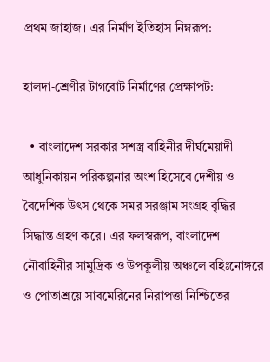প্রথম জাহাজ। এর নির্মাণ ইতিহাস নিম্নরূপ:

হালদা-শ্রেণীর টাগবোট নির্মাণের প্রেক্ষাপট:

  • বাংলাদেশ সরকার সশস্ত্র বাহিনীর দীর্ঘমেয়াদী আধুনিকায়ন পরিকল্পনার অংশ হিসেবে দেশীয় ও বৈদেশিক উৎস থেকে সমর সরঞ্জাম সংগ্রহ বৃদ্ধির সিদ্ধান্ত গ্রহণ করে। এর ফলস্বরূপ, বাংলাদেশ নৌবাহিনীর সামুদ্রিক ও উপকূলীয় অঞ্চলে বহিঃনোঙ্গরে ও পোতাশ্রয়ে সাবমেরিনের নিরাপত্তা নিশ্চিতের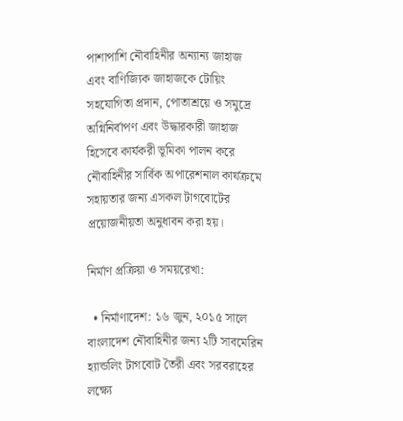পাশাপাশি নৌবাহিনীর অন্যান্য জাহাজ এবং বাণিজ্যিক জাহাজকে টোয়িং সহযোগিতা প্রদান, পোতাশ্রয়ে ও সমুদ্রে অগ্নিনির্বাপণ এবং উদ্ধারকারী জাহাজ হিসেবে কার্যকরী ভূমিকা পালন করে নৌবাহিনীর সার্বিক অপারেশনাল কার্যক্রমে সহায়তার জন্য এসকল টাগবোটের প্রয়োজনীয়তা অনুধাবন করা হয়।

নির্মাণ প্রক্রিয়া ও সময়রেখা:

  • নির্মাণাদেশ: ১৬ জুন, ২০১৫ সালে বাংলাদেশ নৌবাহিনীর জন্য ২টি সাবমেরিন হ্যান্ডলিং টাগবোট তৈরী এবং সরবরাহের লক্ষ্যে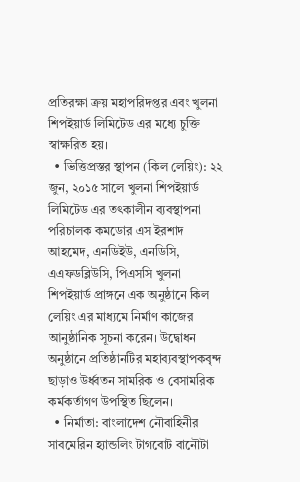প্রতিরক্ষা ক্রয় মহাপরিদপ্তর এবং খুলনা শিপইয়ার্ড লিমিটেড এর মধ্যে চুক্তি স্বাক্ষরিত হয়।
  • ভিত্তিপ্রস্তর স্থাপন (কিল লেয়িং): ২২ জুন, ২০১৫ সালে খুলনা শিপইয়ার্ড লিমিটেড এর তৎকালীন ব্যবস্থাপনা পরিচালক কমডোর এস ইরশাদ আহমেদ, এনডিইউ, এনডিসি, এএফডব্লিউসি, পিএসসি খুলনা শিপইয়ার্ড প্রাঙ্গনে এক অনুষ্ঠানে কিল লেয়িং এর মাধ্যমে নির্মাণ কাজের আনুষ্ঠানিক সূচনা করেন। উদ্বোধন অনুষ্ঠানে প্রতিষ্ঠানটির মহাব্যবস্থাপকবৃন্দ ছাড়াও উর্ধ্বতন সামরিক ও বেসামরিক কর্মকর্তাগণ উপস্থিত ছিলেন।
  • নির্মাতা: বাংলাদেশ নৌবাহিনীর সাবমেরিন হ্যান্ডলিং টাগবোট বানৌটা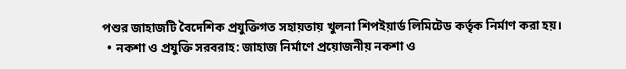পশুর জাহাজটি বৈদেশিক প্রযুক্তিগত সহায়তায় খুলনা শিপইয়ার্ড লিমিটেড কর্তৃক নির্মাণ করা হয়।
  • নকশা ও প্রযুক্তি সরবরাহ: জাহাজ নির্মাণে প্রয়োজনীয় নকশা ও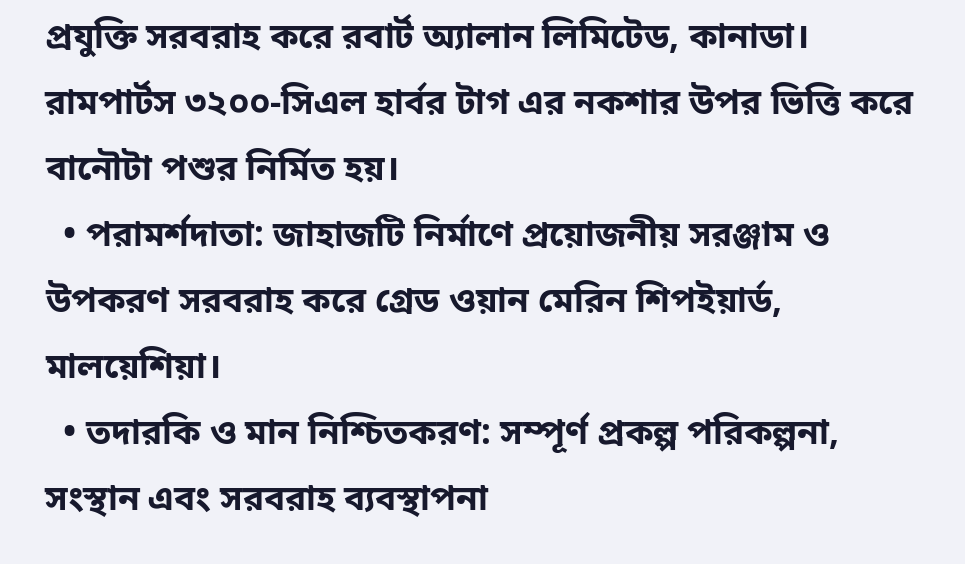প্রযুক্তি সরবরাহ করে রবার্ট অ্যালান লিমিটেড, কানাডা। রামপার্টস ৩২০০-সিএল হার্বর টাগ এর নকশার উপর ভিত্তি করে বানৌটা পশুর নির্মিত হয়।
  • পরামর্শদাতা: জাহাজটি নির্মাণে প্রয়োজনীয় সরঞ্জাম ও উপকরণ সরবরাহ করে গ্রেড ওয়ান মেরিন শিপইয়ার্ড, মালয়েশিয়া।
  • তদারকি ও মান নিশ্চিতকরণ: সম্পূর্ণ প্রকল্প পরিকল্পনা, সংস্থান এবং সরবরাহ ব্যবস্থাপনা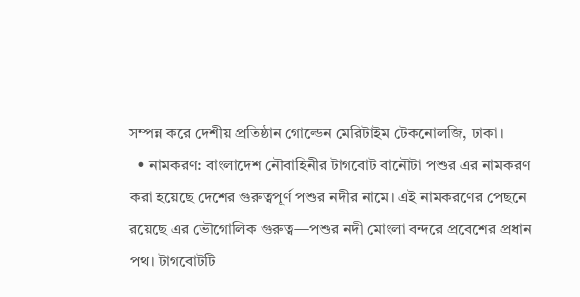সম্পন্ন করে দেশীয় প্রতিষ্ঠান গোল্ডেন মেরিটাইম টেকনোলজি, ঢাকা।
  • নামকরণ: বাংলাদেশ নৌবাহিনীর টাগবোট বানৌটা পশুর এর নামকরণ করা হয়েছে দেশের গুরুত্বপূর্ণ পশুর নদীর নামে। এই নামকরণের পেছনে রয়েছে এর ভৌগোলিক গুরুত্ব—পশুর নদী মোংলা বন্দরে প্রবেশের প্রধান পথ। টাগবোটটি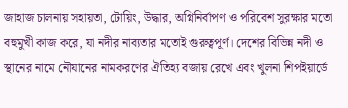জাহাজ চালনায় সহায়তা, টোয়িং, উদ্ধার, অগ্নিনির্বাপণ ও পরিবেশ সুরক্ষার মতো বহুমুখী কাজ করে, যা নদীর নাব্যতার মতোই গুরুত্বপূর্ণ। দেশের বিভিন্ন নদী ও স্থানের নামে নৌযানের নামকরণের ঐতিহ্য বজায় রেখে এবং খুলনা শিপইয়ার্ডে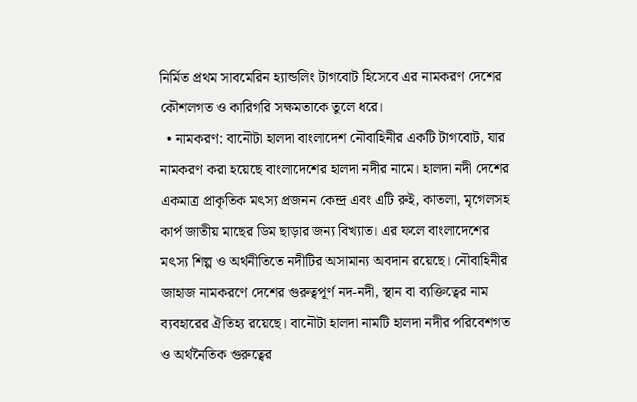নির্মিত প্রথম সাবমেরিন হ্যান্ডলিং টাগবোট হিসেবে এর নামকরণ দেশের কৌশলগত ও কারিগরি সক্ষমতাকে তুলে ধরে।
  • নামকরণ: বানৌটা হালদা বাংলাদেশ নৌবাহিনীর একটি টাগবোট, যার নামকরণ করা হয়েছে বাংলাদেশের হালদা নদীর নামে। হালদা নদী দেশের একমাত্র প্রাকৃতিক মৎস্য প্রজনন কেন্দ্র এবং এটি রুই, কাতলা, মৃগেলসহ কার্প জাতীয় মাছের ডিম ছাড়ার জন্য বিখ্যাত। এর ফলে বাংলাদেশের মৎস্য শিল্প ও অর্থনীতিতে নদীটির অসামান্য অবদান রয়েছে। নৌবাহিনীর জাহাজ নামকরণে দেশের গুরুত্বপূর্ণ নদ-নদী, স্থান বা ব্যক্তিত্বের নাম ব্যবহারের ঐতিহ্য রয়েছে। বানৌটা হালদা নামটি হালদা নদীর পরিবেশগত ও অর্থনৈতিক গুরুত্বের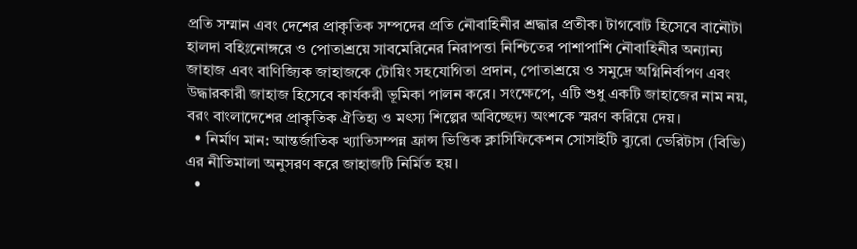প্রতি সম্মান এবং দেশের প্রাকৃতিক সম্পদের প্রতি নৌবাহিনীর শ্রদ্ধার প্রতীক। টাগবোট হিসেবে বানৌটা হালদা বহিঃনোঙ্গরে ও পোতাশ্রয়ে সাবমেরিনের নিরাপত্তা নিশ্চিতের পাশাপাশি নৌবাহিনীর অন্যান্য জাহাজ এবং বাণিজ্যিক জাহাজকে টোয়িং সহযোগিতা প্রদান, পোতাশ্রয়ে ও সমুদ্রে অগ্নিনির্বাপণ এবং উদ্ধারকারী জাহাজ হিসেবে কার্যকরী ভূমিকা পালন করে। সংক্ষেপে, এটি শুধু একটি জাহাজের নাম নয়, বরং বাংলাদেশের প্রাকৃতিক ঐতিহ্য ও মৎস্য শিল্পের অবিচ্ছেদ্য অংশকে স্মরণ করিয়ে দেয়।
  • নির্মাণ মান: আন্তর্জাতিক খ্যাতিসম্পন্ন ফ্রান্স ভিত্তিক ক্লাসিফিকেশন সোসাইটি ব্যুরো ভেরিটাস (বিভি) এর নীতিমালা অনুসরণ করে জাহাজটি নির্মিত হয়।
  •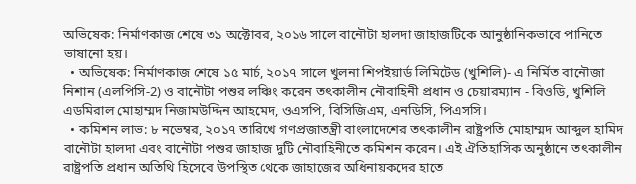অভিষেক: নির্মাণকাজ শেষে ৩১ অক্টোবর, ২০১৬ সালে বানৌটা হালদা জাহাজটিকে আনুষ্ঠানিকভাবে পানিতে ভাষানো হয়।
  • অভিষেক: নির্মাণকাজ শেষে ১৫ মার্চ, ২০১৭ সালে খুলনা শিপইয়ার্ড লিমিটেড (খুশিলি)- এ নির্মিত বানৌজা নিশান (এলপিসি-2) ও বানৌটা পশুর লঞ্চিং করেন তৎকালীন নৌবাহিনী প্রধান ও চেয়ারম্যান - বিওডি, খুশিলি এডমিরাল মোহাম্মদ নিজামউদ্দিন আহমেদ, ওএসপি, বিসিজিএম, এনডিসি, পিএসসি।
  • কমিশন লাভ: ৮ নভেম্বর, ২০১৭ তারিখে গণপ্রজাতন্ত্রী বাংলাদেশের তৎকালীন রাষ্ট্রপতি মোহাম্মদ আব্দুল হামিদ বানৌটা হালদা এবং বানৌটা পশুর জাহাজ দুটি নৌবাহিনীতে কমিশন করেন। এই ঐতিহাসিক অনুষ্ঠানে তৎকালীন রাষ্ট্রপতি প্রধান অতিথি হিসেবে উপস্থিত থেকে জাহাজের অধিনায়কদের হাতে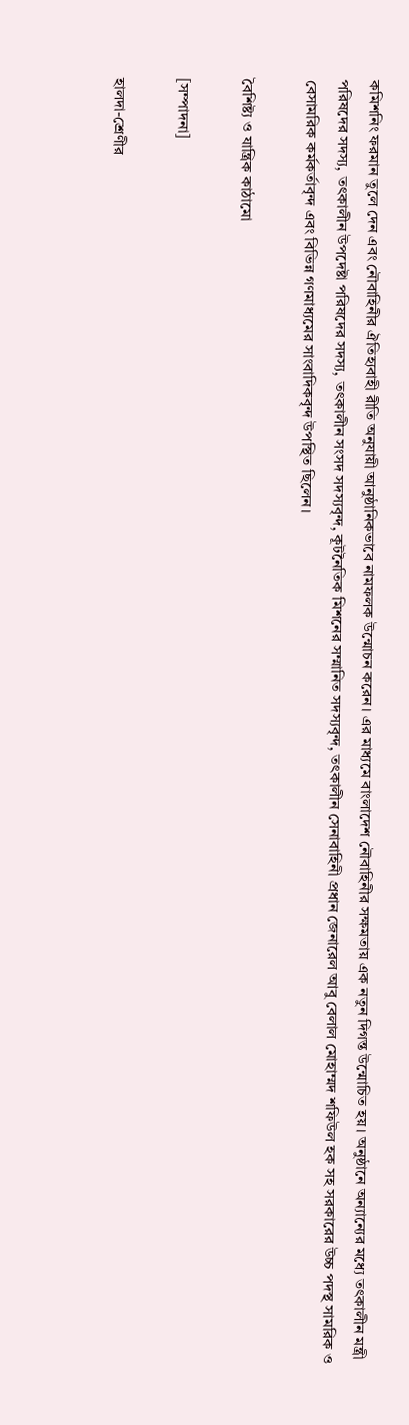কমিশনিং ফরমান তুলে দেন এবং নৌবাহিনীর ঐতিহ্যবাহী রীতি অনুযায়ী আনুষ্ঠানিকভাবে নামফলক উন্মোচন করেন। এর মাধ্যমে বাংলাদেশ নৌবাহিনীর সক্ষমতায় এক নতুন দিগন্ত উন্মোচিত হয়। অনুষ্ঠানে অন্যান্যের মধ্যে তৎকালীন মন্ত্রী পরিষদের সদস্য, তৎকালীন উপদেষ্টা পরিষদের সদস্য, তৎকালীন সংসদ সদস্যবৃন্দ, কূটনৈতিক মিশনের সম্মানিত সদস্যবৃন্দ, তৎকালীন সেনাবাহিনী প্রধান জেনারেল আবু বেলাল মোহাম্মদ শফিউল হক সহ সরকারের উচ্চ পদস্থ সামরিক ও বেসামরিক কর্মকর্তাবৃন্দ এবং বিভিন্ন গণমাধ্যমের সাংবাদিকবৃন্দ উপস্থিত ছিলেন।

বৈশিষ্ট্য ও যান্ত্রিক কাঠামো

[সম্পাদনা]

হালদা-শ্রেণীর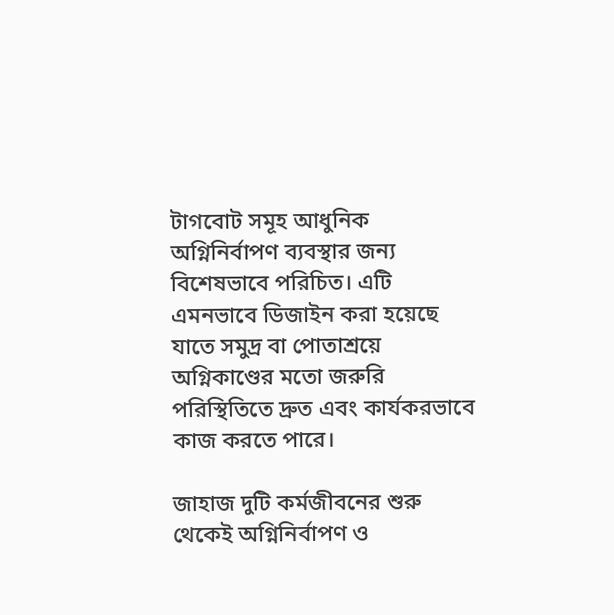টাগবোট সমূহ আধুনিক অগ্নিনির্বাপণ ব্যবস্থার জন্য বিশেষভাবে পরিচিত। এটি এমনভাবে ডিজাইন করা হয়েছে যাতে সমুদ্র বা পোতাশ্রয়ে অগ্নিকাণ্ডের মতো জরুরি পরিস্থিতিতে দ্রুত এবং কার্যকরভাবে কাজ করতে পারে।

জাহাজ দুটি কর্মজীবনের শুরু থেকেই অগ্নিনির্বাপণ ও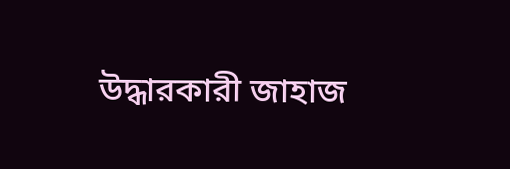উদ্ধারকারী জাহাজ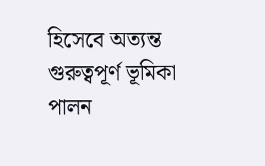হিসেবে অত্যন্ত গুরুত্বপূর্ণ ভূমিকা পালন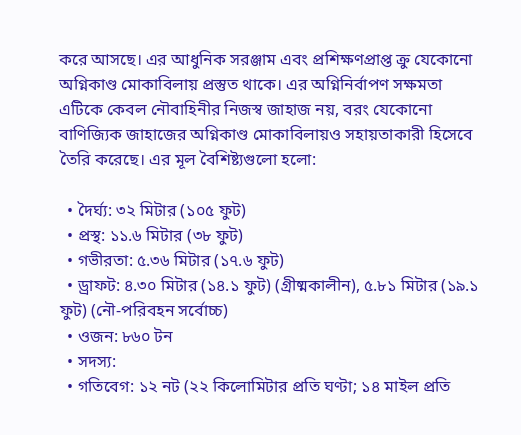করে আসছে। এর আধুনিক সরঞ্জাম এবং প্রশিক্ষণপ্রাপ্ত ক্রু যেকোনো অগ্নিকাণ্ড মোকাবিলায় প্রস্তুত থাকে। এর অগ্নিনির্বাপণ সক্ষমতা এটিকে কেবল নৌবাহিনীর নিজস্ব জাহাজ নয়, বরং যেকোনো বাণিজ্যিক জাহাজের অগ্নিকাণ্ড মোকাবিলায়ও সহায়তাকারী হিসেবে তৈরি করেছে। এর মূল বৈশিষ্ট্যগুলো হলো:

  • দৈর্ঘ্য: ৩২ মিটার (১০৫ ফুট)
  • প্রস্থ: ১১.৬ মিটার (৩৮ ফুট)
  • গভীরতা: ৫.৩৬ মিটার (১৭.৬ ফুট)
  • ড্রাফট: ৪.৩০ মিটার (১৪.১ ফুট) (গ্রীষ্মকালীন), ৫.৮১ মিটার (১৯.১ ফুট) (নৌ-পরিবহন সর্বোচ্চ)
  • ওজন: ৮৬০ টন
  • সদস্য:
  • গতিবেগ: ১২ নট (২২ কিলোমিটার প্রতি ঘণ্টা; ১৪ মাইল প্রতি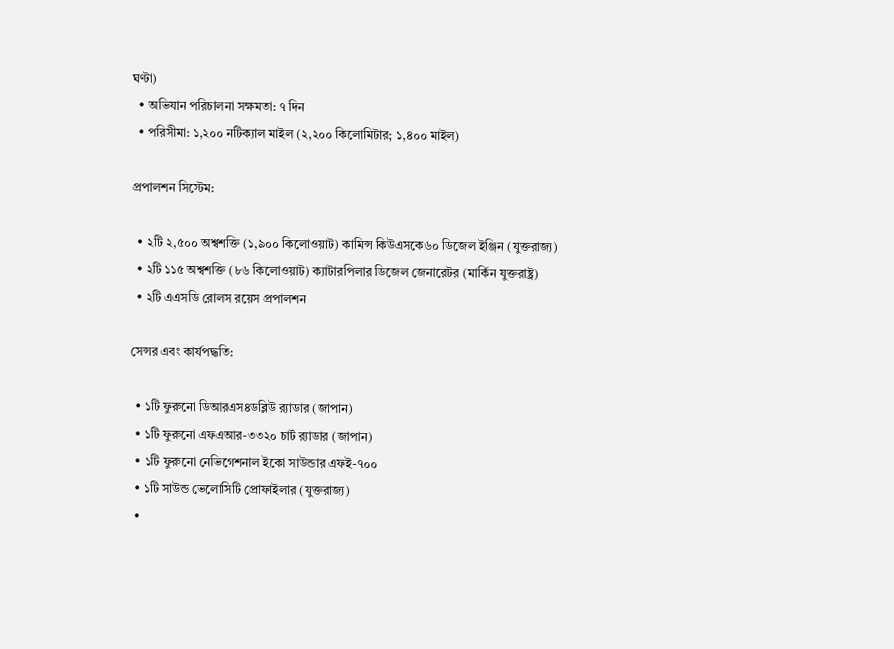ঘণ্টা)
  • অভিযান পরিচালনা সক্ষমতা: ৭ দিন
  • পরিসীমা: ১,২০০ নটিক্যাল মাইল (২,২০০ কিলোমিটার; ১,৪০০ মাইল)

প্রপালশন সিস্টেম:

  • ২টি ২,৫০০ অশ্বশক্তি (১,৯০০ কিলোওয়াট) কামিন্স কিউএসকে৬০ ডিজেল ইঞ্জিন (যুক্তরাজ্য)
  • ২টি ১১৫ অশ্বশক্তি (৮৬ কিলোওয়াট) ক্যাটারপিলার ডিজেল জেনারেটর (মার্কিন যুক্তরাষ্ট্র)
  • ২টি এএসডি রোলস রয়েস প্রপালশন

সেন্সর এবং কার্যপদ্ধতি:

  • ১টি ফুরুনো ডিআরএস৪ডব্লিউ র‍্যাডার (জাপান)
  • ১টি ফুরুনো এফএআর-৩৩২০ চার্ট র‍্যাডার (জাপান)
  • ১টি ফুরুনো নেভিগেশনাল ইকো সাউন্ডার এফই-৭০০
  • ১টি সাউন্ড ভেলোসিটি প্রোফাইলার (যুক্তরাজ্য)
  •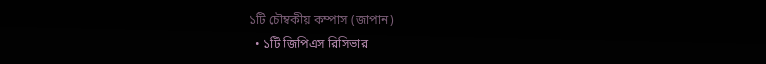১টি চৌম্বকীয় কম্পাস (জাপান)
  • ১টি জিপিএস রিসিভার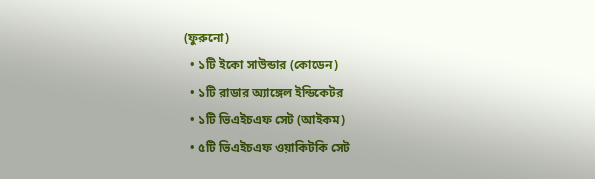(ফুরুনো)
  • ১টি ইকো সাউন্ডার (কোডেন)
  • ১টি রাডার অ্যাঙ্গেল ইন্ডিকেটর
  • ১টি ভিএইচএফ সেট (আইকম)
  • ৫টি ভিএইচএফ ওয়াকিটকি সেট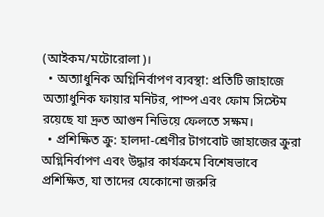(আইকম/মটোরোলা)।
  • অত্যাধুনিক অগ্নিনির্বাপণ ব্যবস্থা: প্রতিটি জাহাজে অত্যাধুনিক ফায়ার মনিটর, পাম্প এবং ফোম সিস্টেম রয়েছে যা দ্রুত আগুন নিভিয়ে ফেলতে সক্ষম।
  • প্রশিক্ষিত ক্রু: হালদা-শ্রেণীর টাগবোট জাহাজের ক্রুরা অগ্নিনির্বাপণ এবং উদ্ধার কার্যক্রমে বিশেষভাবে প্রশিক্ষিত, যা তাদের যেকোনো জরুরি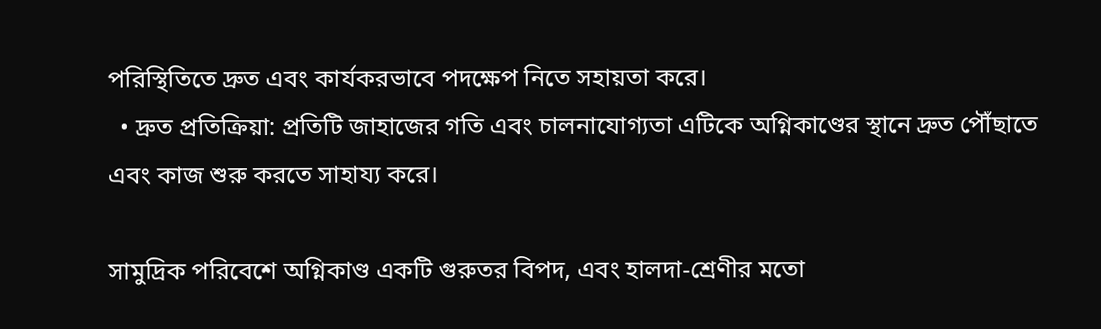পরিস্থিতিতে দ্রুত এবং কার্যকরভাবে পদক্ষেপ নিতে সহায়তা করে।
  • দ্রুত প্রতিক্রিয়া: প্রতিটি জাহাজের গতি এবং চালনাযোগ্যতা এটিকে অগ্নিকাণ্ডের স্থানে দ্রুত পৌঁছাতে এবং কাজ শুরু করতে সাহায্য করে।

সামুদ্রিক পরিবেশে অগ্নিকাণ্ড একটি গুরুতর বিপদ, এবং হালদা-শ্রেণীর মতো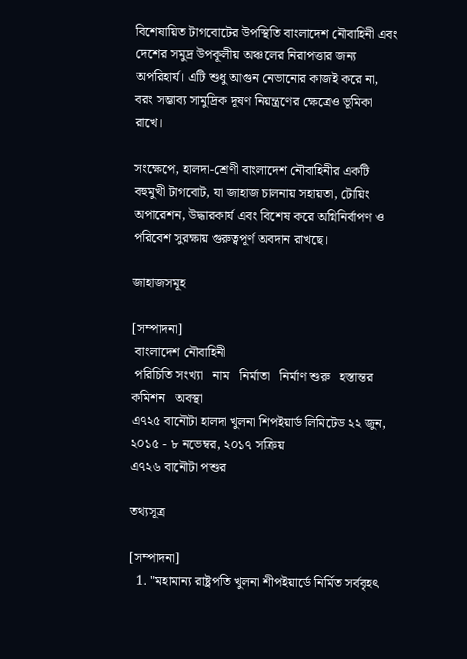বিশেষায়িত টাগবোটের উপস্থিতি বাংলাদেশ নৌবাহিনী এবং দেশের সমুদ্র উপকূলীয় অঞ্চলের নিরাপত্তার জন্য অপরিহার্য। এটি শুধু আগুন নেভানোর কাজই করে না, বরং সম্ভাব্য সামুদ্রিক দূষণ নিয়ন্ত্রণের ক্ষেত্রেও ভূমিকা রাখে।

সংক্ষেপে, হালদা-শ্রেণী বাংলাদেশ নৌবাহিনীর একটি বহুমুখী টাগবোট, যা জাহাজ চালনায় সহায়তা, টোয়িং অপারেশন, উদ্ধারকার্য এবং বিশেষ করে অগ্নিনির্বাপণ ও পরিবেশ সুরক্ষায় গুরুত্বপূর্ণ অবদান রাখছে।

জাহাজসমূহ

[সম্পাদনা]
 বাংলাদেশ নৌবাহিনী
 পরিচিতি সংখ্যা   নাম   নির্মাতা   নির্মাণ শুরু   হস্তান্তর   কমিশন   অবস্থা
এ৭২৫ বানৌটা হালদা খুলনা শিপইয়ার্ড লিমিটেড ২২ জুন, ২০১৫ - ৮ নভেম্বর, ২০১৭ সক্রিয়
এ৭২৬ বানৌটা পশুর

তথ্যসূত্র

[সম্পাদনা]
  1. "মহামান্য রাষ্ট্রপতি খুলনা শীপইয়ার্ডে নির্মিত সর্ববৃহৎ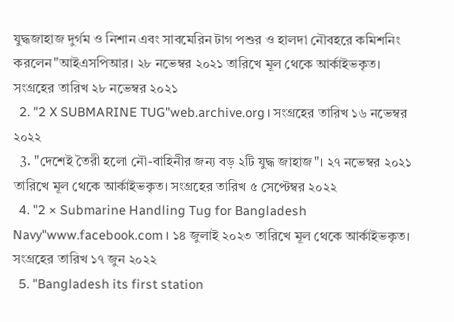যুদ্ধজাহাজ দুর্গম ও নিশান এবং সাবমেরিন টাগ পশুর ও হালদা নৌবহরে কমিশনিং করলেন"আইএসপিআর। ২৮ নভেম্বর ২০২১ তারিখে মূল থেকে আর্কাইভকৃত। সংগ্রহের তারিখ ২৮ নভেম্বর ২০২১
  2. "2 X SUBMARINE TUG"web.archive.org। সংগ্রহের তারিখ ১৬ নভেম্বর ২০২২
  3. "দেশেই তৈরী হলো নৌ-বাহিনীর জন্য বড় ২টি যুদ্ধ জাহাজ"। ২৭ নভেম্বর ২০২১ তারিখে মূল থেকে আর্কাইভকৃত। সংগ্রহের তারিখ ৫ সেপ্টেম্বর ২০২২
  4. "2 × Submarine Handling Tug for Bangladesh Navy"www.facebook.com। ১৪ জুলাই ২০২৩ তারিখে মূল থেকে আর্কাইভকৃত। সংগ্রহের তারিখ ১৭ জুন ২০২২
  5. "Bangladesh its first station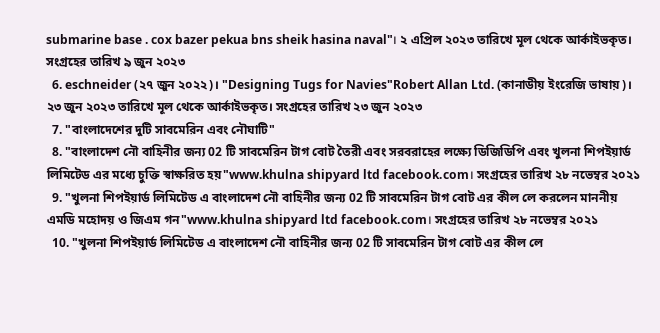submarine base . cox bazer pekua bns sheik hasina naval"। ২ এপ্রিল ২০২৩ তারিখে মূল থেকে আর্কাইভকৃত। সংগ্রহের তারিখ ৯ জুন ২০২৩
  6. eschneider (২৭ জুন ২০২২)। "Designing Tugs for Navies"Robert Allan Ltd. (কানাডীয় ইংরেজি ভাষায়)। ২৩ জুন ২০২৩ তারিখে মূল থেকে আর্কাইভকৃত। সংগ্রহের তারিখ ২৩ জুন ২০২৩
  7. "বাংলাদেশের দুটি সাবমেরিন এবং নৌঘাটি"
  8. "বাংলাদেশ নৌ বাহিনীর জন্য 02 টি সাবমেরিন টাগ বোট তৈরী এবং সরবরাহের লক্ষ্যে ডিজিডিপি এবং খুলনা শিপইয়ার্ড লিমিটেড এর মধ্যে চুক্তি স্বাক্ষরিত হয়"www.khulna shipyard ltd facebook.com। সংগ্রহের তারিখ ২৮ নভেম্বর ২০২১
  9. "খুলনা শিপইয়ার্ড লিমিটেড এ বাংলাদেশ নৌ বাহিনীর জন্য 02 টি সাবমেরিন টাগ বোট এর কীল লে করলেন মাননীয় এমডি মহোদয় ও জিএম গন"www.khulna shipyard ltd facebook.com। সংগ্রহের তারিখ ২৮ নভেম্বর ২০২১
  10. "খুলনা শিপইয়ার্ড লিমিটেড এ বাংলাদেশ নৌ বাহিনীর জন্য 02 টি সাবমেরিন টাগ বোট এর কীল লে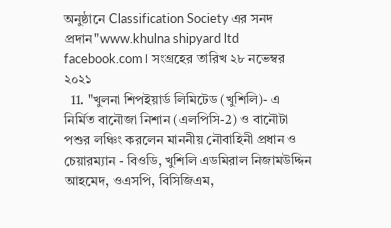অনুষ্ঠানে Classification Society এর সনদ প্রদান"www.khulna shipyard ltd facebook.com। সংগ্রহের তারিখ ২৮ নভেম্বর ২০২১
  11. "খুলনা শিপইয়ার্ড লিমিটেড (খুশিলি)- এ নির্মিত বানৌজা নিশান (এলপিসি-2) ও বানৌটা পশুর লঞ্চিং করলেন মাননীয় নৌবাহিনী প্রধান ও চেয়ারম্যান - বিওডি, খুশিলি এডমিরাল নিজামউদ্দিন আহমেদ, ওএসপি, বিসিজিএম,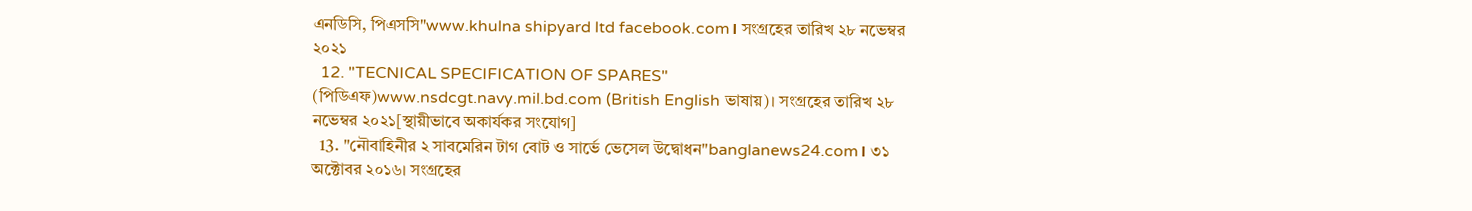এনডিসি, পিএসসি"www.khulna shipyard ltd facebook.com। সংগ্রহের তারিখ ২৮ নভেম্বর ২০২১
  12. "TECNICAL SPECIFICATION OF SPARES" (পিডিএফ)www.nsdcgt.navy.mil.bd.com (British English ভাষায়)। সংগ্রহের তারিখ ২৮ নভেম্বর ২০২১[স্থায়ীভাবে অকার্যকর সংযোগ]
  13. "নৌবাহিনীর ২ সাবমেরিন টাগ বোট ও সার্ভে ভেসেল উদ্বোধন"banglanews24.com। ৩১ অক্টোবর ২০১৬। সংগ্রহের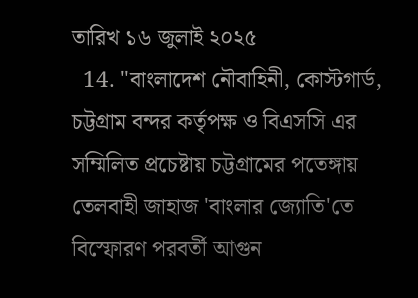তারিখ ১৬ জুলাই ২০২৫
  14. "বাংলাদেশ নৌবাহিনী, কোস্টগার্ড, চট্টগ্রাম বন্দর কর্তৃপক্ষ ও বিএসসি এর সম্মিলিত প্রচেষ্টায় চট্টগ্রামের পতেঙ্গায় তেলবাহী জাহাজ 'বাংলার জ্যোতি'তে বিস্ফোরণ পরবর্তী আগুন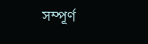সম্পূর্ণ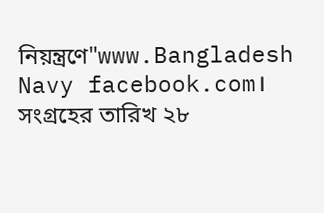নিয়ন্ত্রণে"www.Bangladesh Navy facebook.com। সংগ্রহের তারিখ ২৮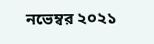নভেম্বর ২০২১